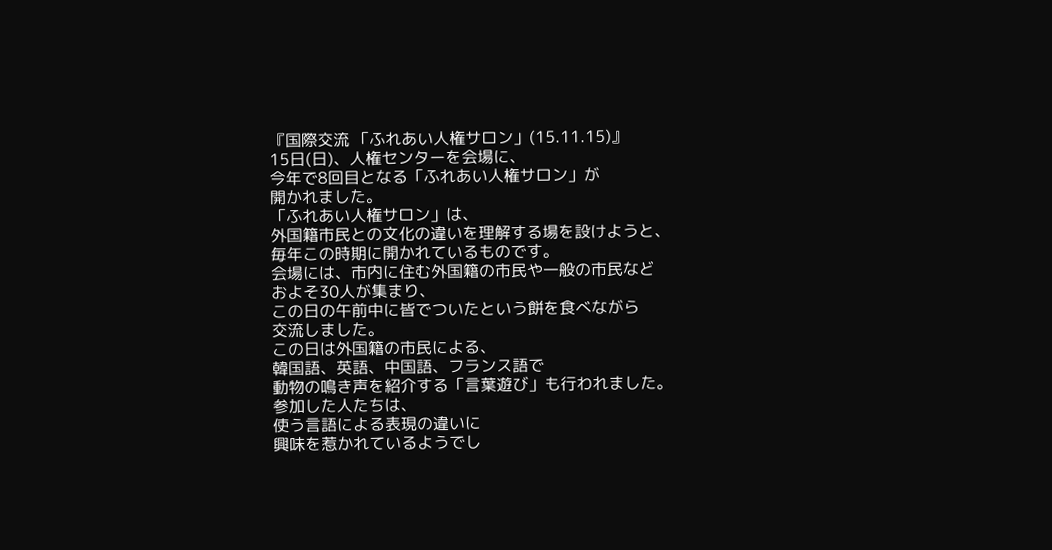『国際交流 「ふれあい人権サロン」(15.11.15)』
15日(日)、人権センターを会場に、
今年で8回目となる「ふれあい人権サロン」が
開かれました。
「ふれあい人権サロン」は、
外国籍市民との文化の違いを理解する場を設けようと、
毎年この時期に開かれているものです。
会場には、市内に住む外国籍の市民や一般の市民など
およそ30人が集まり、
この日の午前中に皆でついたという餅を食べながら
交流しました。
この日は外国籍の市民による、
韓国語、英語、中国語、フランス語で
動物の鳴き声を紹介する「言葉遊び」も行われました。
参加した人たちは、
使う言語による表現の違いに
興味を惹かれているようでし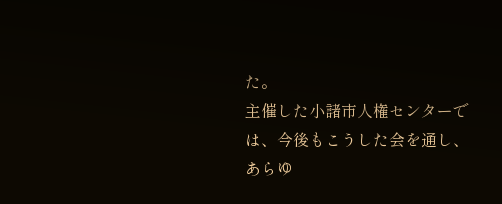た。
主催した小諸市人権センターでは、今後もこうした会を通し、
あらゆ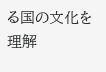る国の文化を理解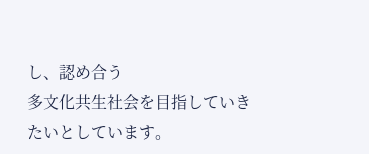し、認め合う
多文化共生社会を目指していきたいとしています。